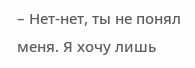– Нет-нет, ты не понял меня. Я хочу лишь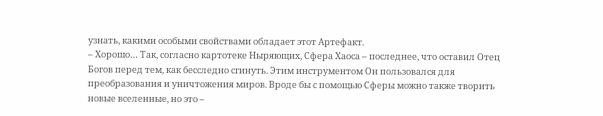узнать, какими особыми свойствами обладает этот Артефакт.
– Хорошо… Так, согласно картотеке Ныряющих, Сфера Хаоса – последнее, что оставил Отец Богов перед тем, как бесследно сгинуть. Этим инструментом Он пользовался для преобразования и уничтожения миров. Вроде бы с помощью Сферы можно также творить новые вселенные, но это –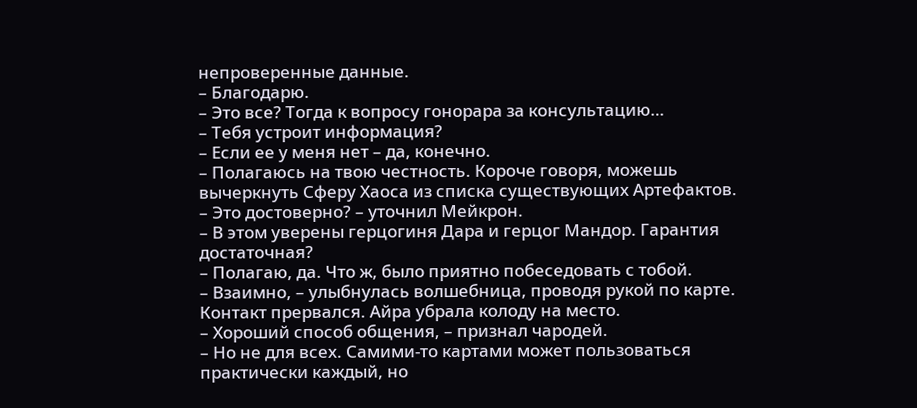непроверенные данные.
– Благодарю.
– Это все? Тогда к вопросу гонорара за консультацию…
– Тебя устроит информация?
– Если ее у меня нет – да, конечно.
– Полагаюсь на твою честность. Короче говоря, можешь вычеркнуть Сферу Хаоса из списка существующих Артефактов.
– Это достоверно? – уточнил Мейкрон.
– В этом уверены герцогиня Дара и герцог Мандор. Гарантия достаточная?
– Полагаю, да. Что ж, было приятно побеседовать с тобой.
– Взаимно, – улыбнулась волшебница, проводя рукой по карте.
Контакт прервался. Айра убрала колоду на место.
– Хороший способ общения, – признал чародей.
– Но не для всех. Самими-то картами может пользоваться практически каждый, но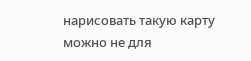нарисовать такую карту можно не для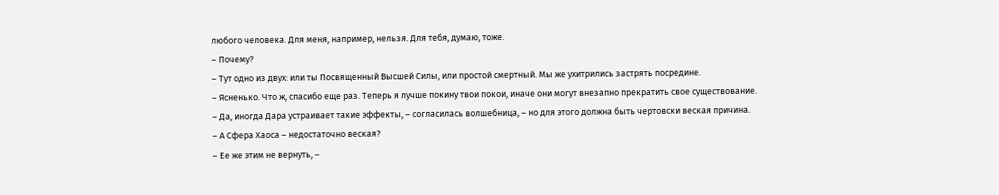любого человека. Для меня, например, нельзя. Для тебя, думаю, тоже.
– Почему?
– Тут одно из двух: или ты Посвященный Высшей Силы, или простой смертный. Мы же ухитрились застрять посредине.
– Ясненько. Что ж, спасибо еще раз. Теперь я лучше покину твои покои, иначе они могут внезапно прекратить свое существование.
– Да, иногда Дара устраивает такие эффекты, – согласилась волшебница, – но для этого должна быть чертовски веская причина.
– А Сфера Хаоса – недостаточно веская?
– Ее же этим не вернуть, –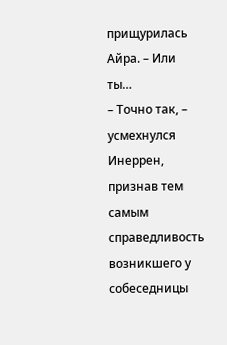прищурилась Айра. – Или ты…
– Точно так, – усмехнулся Инеррен, признав тем самым справедливость возникшего у собеседницы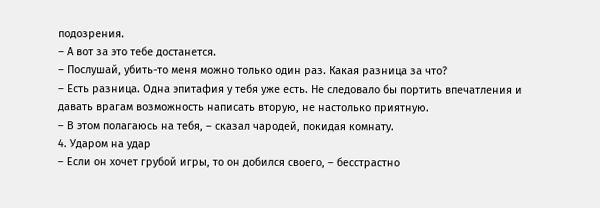подозрения.
– А вот за это тебе достанется.
– Послушай, убить-то меня можно только один раз. Какая разница за что?
– Есть разница. Одна эпитафия у тебя уже есть. Не следовало бы портить впечатления и давать врагам возможность написать вторую, не настолько приятную.
– В этом полагаюсь на тебя, – сказал чародей, покидая комнату.
4. Ударом на удар
– Если он хочет грубой игры, то он добился своего, – бесстрастно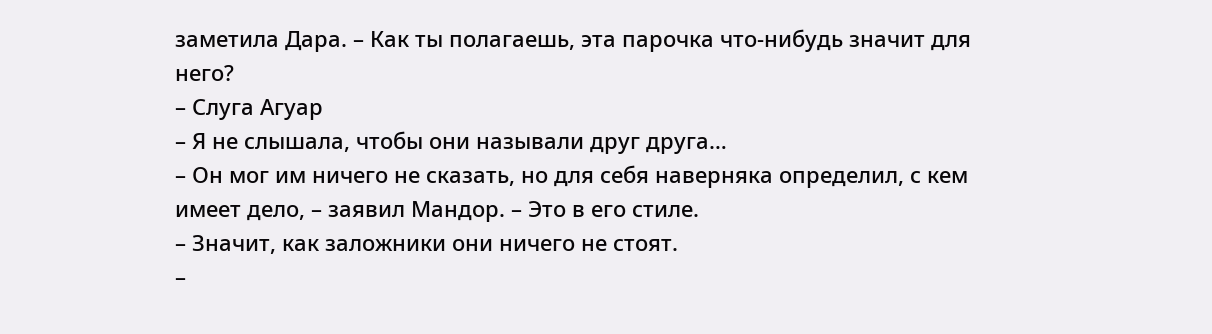заметила Дара. – Как ты полагаешь, эта парочка что-нибудь значит для него?
– Слуга Агуар
– Я не слышала, чтобы они называли друг друга…
– Он мог им ничего не сказать, но для себя наверняка определил, с кем имеет дело, – заявил Мандор. – Это в его стиле.
– Значит, как заложники они ничего не стоят.
–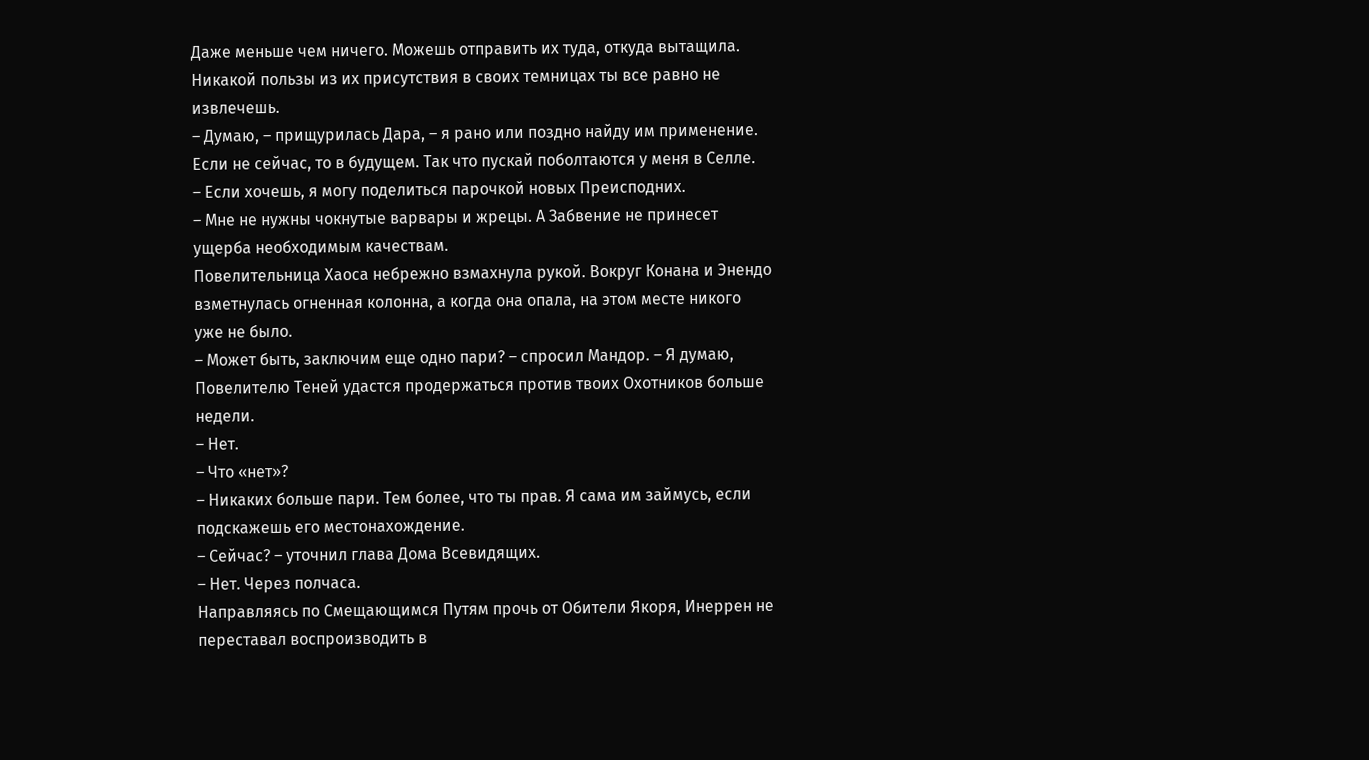Даже меньше чем ничего. Можешь отправить их туда, откуда вытащила. Никакой пользы из их присутствия в своих темницах ты все равно не извлечешь.
– Думаю, – прищурилась Дара, – я рано или поздно найду им применение. Если не сейчас, то в будущем. Так что пускай поболтаются у меня в Селле.
– Если хочешь, я могу поделиться парочкой новых Преисподних.
– Мне не нужны чокнутые варвары и жрецы. А Забвение не принесет ущерба необходимым качествам.
Повелительница Хаоса небрежно взмахнула рукой. Вокруг Конана и Энендо взметнулась огненная колонна, а когда она опала, на этом месте никого уже не было.
– Может быть, заключим еще одно пари? – спросил Мандор. – Я думаю, Повелителю Теней удастся продержаться против твоих Охотников больше недели.
– Нет.
– Что «нет»?
– Никаких больше пари. Тем более, что ты прав. Я сама им займусь, если подскажешь его местонахождение.
– Сейчас? – уточнил глава Дома Всевидящих.
– Нет. Через полчаса.
Направляясь по Смещающимся Путям прочь от Обители Якоря, Инеррен не переставал воспроизводить в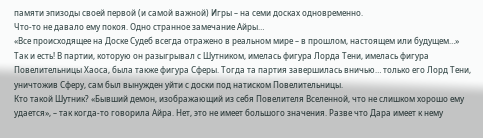памяти эпизоды своей первой (и самой важной) Игры – на семи досках одновременно.
Что-то не давало ему покоя. Одно странное замечание Айры…
«Все происходящее на Доске Судеб всегда отражено в реальном мире – в прошлом, настоящем или будущем…»
Так и есть! В партии, которую он разыгрывал с Шутником, имелась фигура Лорда Тени, имелась фигура Повелительницы Хаоса, была также фигура Сферы. Тогда та партия завершилась вничью… только его Лорд Тени, уничтожив Сферу, сам был вынужден уйти с доски под натиском Повелительницы.
Кто такой Шутник? «Бывший демон, изображающий из себя Повелителя Вселенной, что не слишком хорошо ему удается», – так когда-то говорила Айра. Нет, это не имеет большого значения. Разве что Дара имеет к нему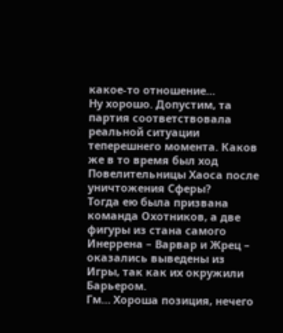какое-то отношение…
Ну хорошо. Допустим, та партия соответствовала реальной ситуации теперешнего момента. Каков же в то время был ход Повелительницы Хаоса после уничтожения Сферы?
Тогда ею была призвана команда Охотников, а две фигуры из стана самого Инеррена – Варвар и Жрец – оказались выведены из Игры, так как их окружили Барьером.
Гм… Хороша позиция, нечего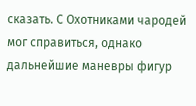сказать. С Охотниками чародей мог справиться, однако дальнейшие маневры фигур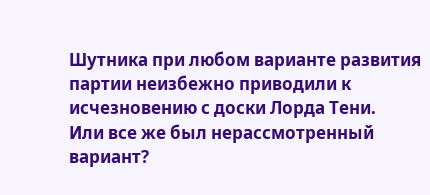Шутника при любом варианте развития партии неизбежно приводили к исчезновению с доски Лорда Тени.
Или все же был нерассмотренный вариант?